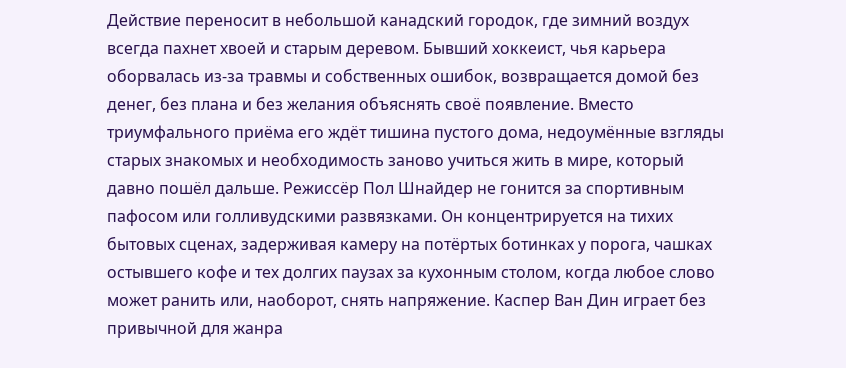Действие переносит в небольшой канадский городок, где зимний воздух всегда пахнет хвоей и старым деревом. Бывший хоккеист, чья карьера оборвалась из-за травмы и собственных ошибок, возвращается домой без денег, без плана и без желания объяснять своё появление. Вместо триумфального приёма его ждёт тишина пустого дома, недоумённые взгляды старых знакомых и необходимость заново учиться жить в мире, который давно пошёл дальше. Режиссёр Пол Шнайдер не гонится за спортивным пафосом или голливудскими развязками. Он концентрируется на тихих бытовых сценах, задерживая камеру на потёртых ботинках у порога, чашках остывшего кофе и тех долгих паузах за кухонным столом, когда любое слово может ранить или, наоборот, снять напряжение. Каспер Ван Дин играет без привычной для жанра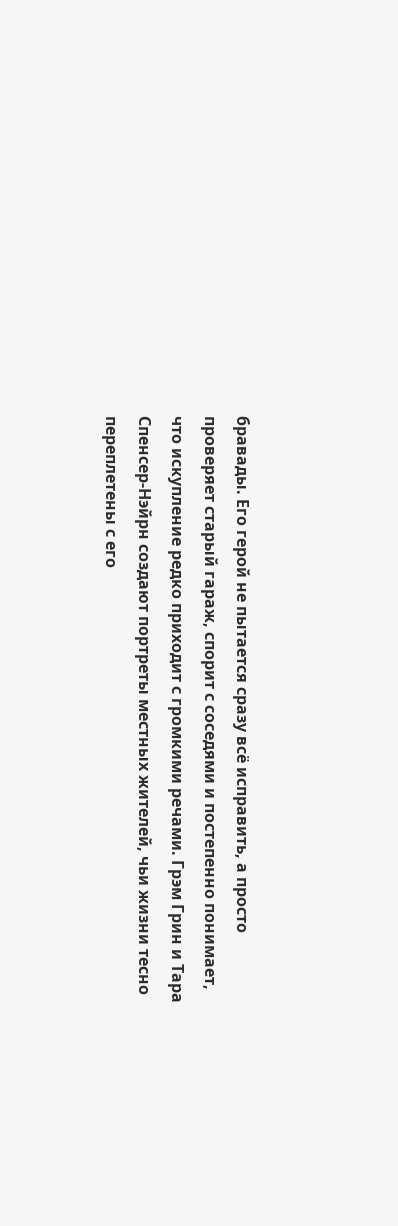бравады. Его герой не пытается сразу всё исправить, а просто проверяет старый гараж, спорит с соседями и постепенно понимает, что искупление редко приходит с громкими речами. Грэм Грин и Тара Спенсер-Нэйрн создают портреты местных жителей, чьи жизни тесно переплетены с его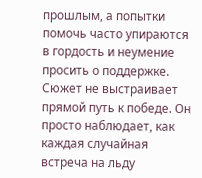прошлым, а попытки помочь часто упираются в гордость и неумение просить о поддержке. Сюжет не выстраивает прямой путь к победе. Он просто наблюдает, как каждая случайная встреча на льду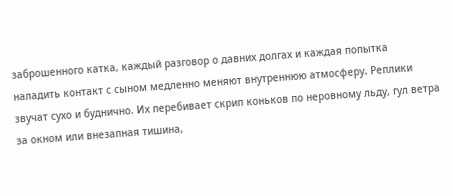заброшенного катка, каждый разговор о давних долгах и каждая попытка наладить контакт с сыном медленно меняют внутреннюю атмосферу. Реплики звучат сухо и буднично. Их перебивает скрип коньков по неровному льду, гул ветра за окном или внезапная тишина,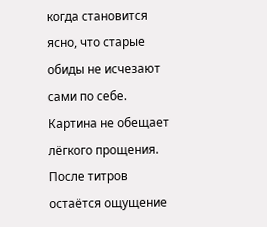когда становится ясно, что старые обиды не исчезают сами по себе. Картина не обещает лёгкого прощения. После титров остаётся ощущение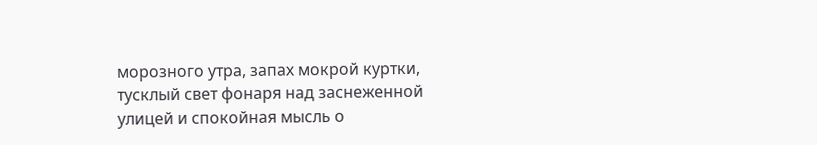морозного утра, запах мокрой куртки, тусклый свет фонаря над заснеженной улицей и спокойная мысль о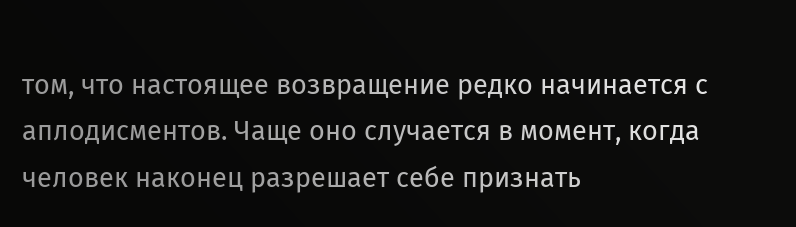том, что настоящее возвращение редко начинается с аплодисментов. Чаще оно случается в момент, когда человек наконец разрешает себе признать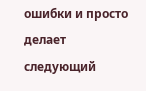ошибки и просто делает следующий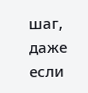шаг, даже если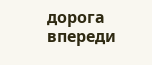дорога впереди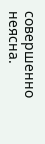совершенно неясна.